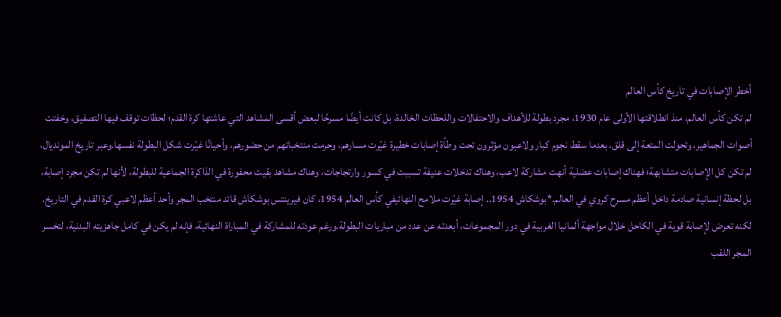أخطر الإصابات في تاريخ كأس العالم
لم تكن كأس العالم، منذ انطلاقتها الأولى عام 1930، مجرد بطولة للأهداف والاحتفالات واللحظات الخالدة، بل كانت أيضًا مسرحًا لبعض أقسى المشاهد التي عاشتها كرة القدم؛ لحظات توقف فيها التصفيق، وخفتت أصوات الجماهير، وتحولت المتعة إلى قلق، بعدما سقط نجوم كبار ولاعبون مؤثرون تحت وطأة إصابات خطيرة غيّرت مسارهم، وحرمت منتخباتهم من حضورهم، وأحيانًا غيّرت شكل البطولة نفسها.وعبر تاريخ المونديال، لم تكن كل الإصابات متشابهة؛ فهناك إصابات عضلية أنهت مشاركة لاعب، وهناك تدخلات عنيفة تسببت في كسور وارتجاجات، وهناك مشاهد بقيت محفورة في الذاكرة الجماعية للبطولة، لأنها لم تكن مجرد إصابة، بل لحظة إنسانية صادمة داخل أعظم مسرح كروي في العالم.*بوشكاش 1954.. إصابة غيّرت ملامح النهائيفي كأس العالم 1954، كان فيرينتس بوشكاش قائد منتخب المجر وأحد أعظم لاعبي كرة القدم في التاريخ. لكنه تعرض لإصابة قوية في الكاحل خلال مواجهة ألمانيا الغربية في دور المجموعات، أبعدته عن عدد من مباريات البطولة.ورغم عودته للمشاركة في المباراة النهائية، فإنه لم يكن في كامل جاهزيته البدنية، لتخسر المجر اللقب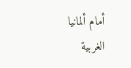أمام ألمانيا الغربية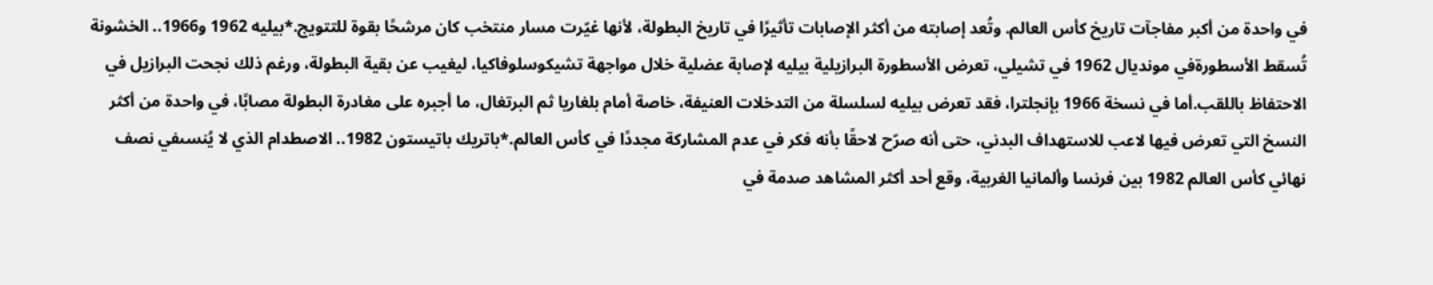في واحدة من أكبر مفاجآت تاريخ كأس العالم. وتُعد إصابته من أكثر الإصابات تأثيرًا في تاريخ البطولة، لأنها غيّرت مسار منتخب كان مرشحًا بقوة للتتويج.*بيليه 1962 و1966.. الخشونة تُسقط الأسطورةفي مونديال 1962 في تشيلي، تعرض الأسطورة البرازيلية بيليه لإصابة عضلية خلال مواجهة تشيكوسلوفاكيا، ليغيب عن بقية البطولة، ورغم ذلك نجحت البرازيل في الاحتفاظ باللقب.أما في نسخة 1966 بإنجلترا، فقد تعرض بيليه لسلسلة من التدخلات العنيفة، خاصة أمام بلغاريا ثم البرتغال، ما أجبره على مغادرة البطولة مصابًا، في واحدة من أكثر النسخ التي تعرض فيها لاعب للاستهداف البدني، حتى أنه صرّح لاحقًا بأنه فكر في عدم المشاركة مجددًا في كأس العالم.*باتريك باتيستون 1982.. الاصطدام الذي لا يُنسىفي نصف نهائي كأس العالم 1982 بين فرنسا وألمانيا الغربية، وقع أحد أكثر المشاهد صدمة في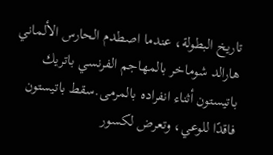تاريخ البطولة، عندما اصطدم الحارس الألماني هارالد شوماخر بالمهاجم الفرنسي باتريك باتيستون أثناء انفراده بالمرمى.سقط باتيستون فاقدًا للوعي، وتعرض لكسور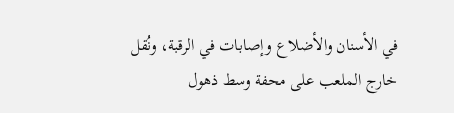في الأسنان والأضلاع وإصابات في الرقبة، ونُقل خارج الملعب على محفة وسط ذهول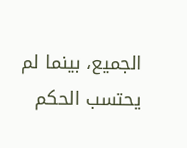الجميع، بينما لم يحتسب الحكم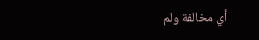أي مخالفة ولم